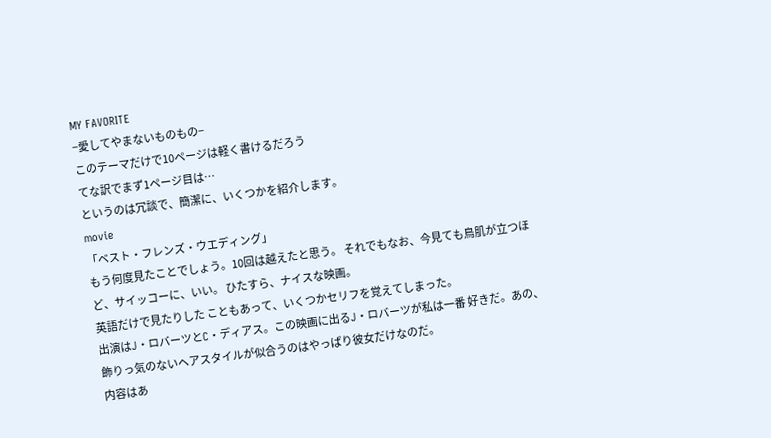MY FAVORITE
−愛してやまないものもの−
このテーマだけで10ページは軽く書けるだろう
てな訳でまず1ページ目は…
というのは冗談で、簡潔に、いくつかを紹介します。
movie
「ベスト・フレンズ・ウエディング」
もう何度見たことでしょう。10回は越えたと思う。 それでもなお、今見ても鳥肌が立つほど、サイッコーに、いい。 ひたすら、ナイスな映画。
英語だけで見たりした こともあって、いくつかセリフを覚えてしまった。
出演はJ・ロバーツとC・ディアス。この映画に出るJ・ロバーツが私は一番 好きだ。あの、飾りっ気のないヘアスタイルが似合うのはやっぱり彼女だけなのだ。
内容はあ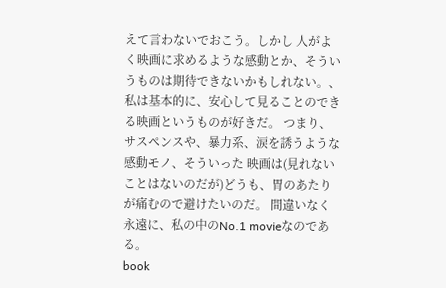えて言わないでおこう。しかし 人がよく映画に求めるような感動とか、そういうものは期待できないかもしれない。、
私は基本的に、安心して見ることのできる映画というものが好きだ。 つまり、サスペンスや、暴力系、涙を誘うような感動モノ、そういった 映画は(見れないことはないのだが)どうも、胃のあたりが痛むので避けたいのだ。 間違いなく永遠に、私の中のNo.1 movieなのである。
book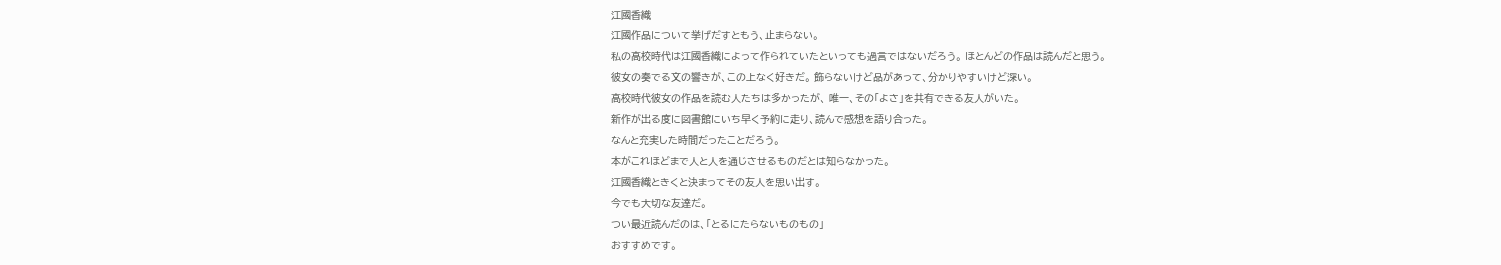江國香織
江國作品について挙げだすともう、止まらない。
私の高校時代は江國香織によって作られていたといっても過言ではないだろう。 ほとんどの作品は読んだと思う。
彼女の奏でる文の響きが、この上なく好きだ。 飾らないけど品があって、分かりやすいけど深い。
高校時代彼女の作品を読む人たちは多かったが、 唯一、その「よさ」を共有できる友人がいた。
新作が出る度に図書館にいち早く予約に走り、読んで感想を語り合った。
なんと充実した時間だったことだろう。
本がこれほどまで人と人を通じさせるものだとは知らなかった。
江國香織ときくと決まってその友人を思い出す。
今でも大切な友達だ。
つい最近読んだのは、「とるにたらないものもの」
おすすめです。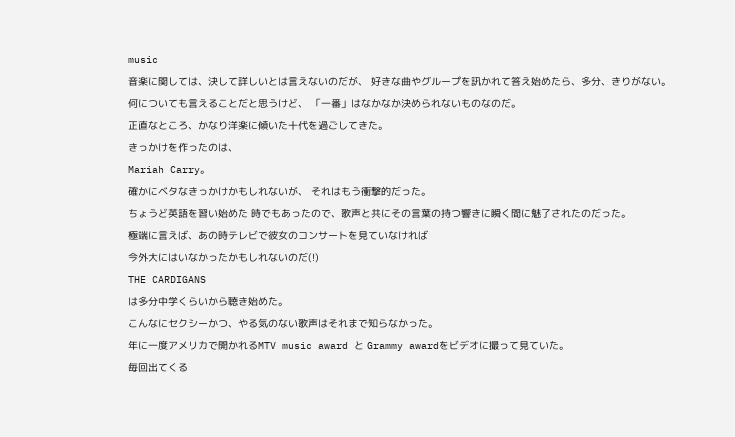music
音楽に関しては、決して詳しいとは言えないのだが、 好きな曲やグループを訊かれて答え始めたら、多分、きりがない。
何についても言えることだと思うけど、 「一番」はなかなか決められないものなのだ。
正直なところ、かなり洋楽に傾いた十代を過ごしてきた。
きっかけを作ったのは、
Mariah Carry。
確かにベタなきっかけかもしれないが、 それはもう衝撃的だった。
ちょうど英語を習い始めた 時でもあったので、歌声と共にその言葉の持つ響きに瞬く間に魅了されたのだった。
極端に言えば、あの時テレビで彼女のコンサートを見ていなければ
今外大にはいなかったかもしれないのだ(!)
THE CARDIGANS
は多分中学くらいから聴き始めた。
こんなにセクシーかつ、やる気のない歌声はそれまで知らなかった。
年に一度アメリカで開かれるMTV music award と Grammy awardをビデオに撮って見ていた。
毎回出てくる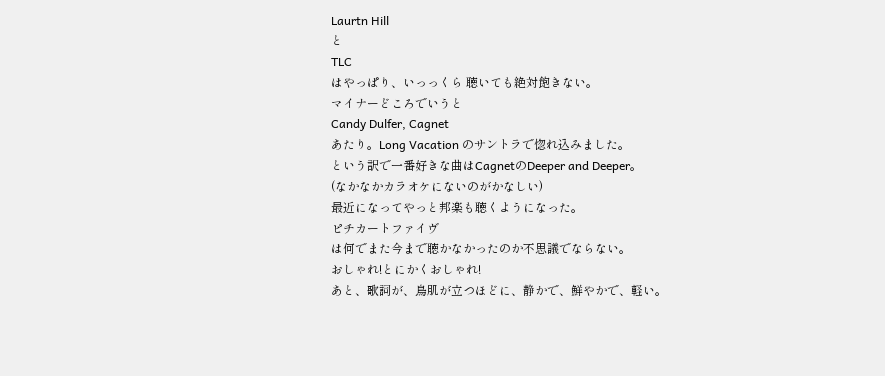Laurtn Hill
と
TLC
はやっぱり、いっっくら 聴いても絶対飽きない。
マイナーどころでいうと
Candy Dulfer, Cagnet
あたり。Long Vacation のサントラで惚れ込みました。
という訳で一番好きな曲はCagnetのDeeper and Deeper。
(なかなかカラオケにないのがかなしい)
最近になってやっと邦楽も聴くようになった。
ピチカートファイヴ
は何でまた今まで聴かなかったのか不思議でならない。
おしゃれ!とにかくおしゃれ!
あと、歌詞が、鳥肌が立つほどに、静かで、鮮やかで、軽い。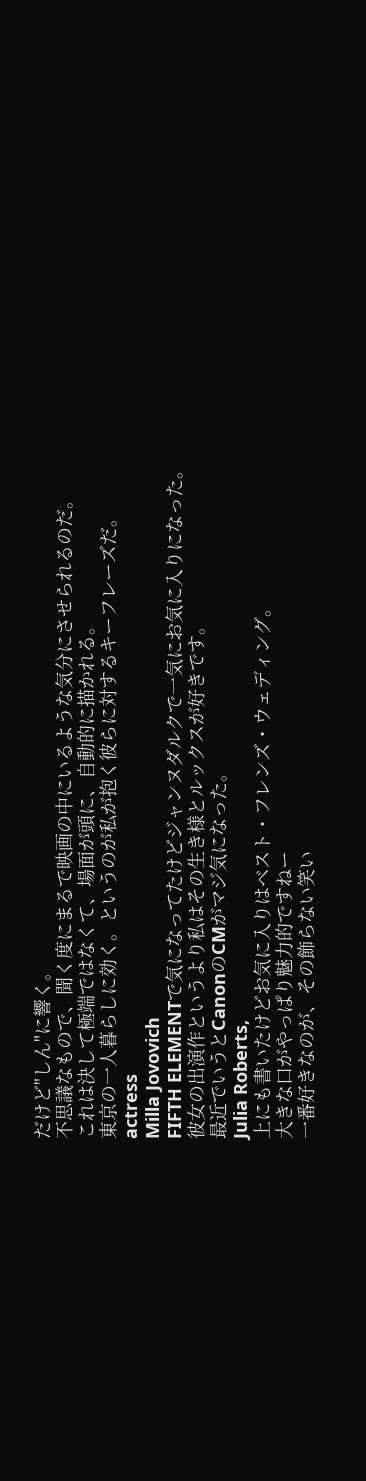だけど"しん"に響く。
不思議なもので、聞く度にまるで映画の中にいるような気分にさせられるのだ。
これは決して極端ではなくて、場面が頭に、自動的に描かれる。
東京の一人暮らしに効く。というのが私が抱く彼らに対するキーフレーズだ。
actress
Milla Jovovich
FIFTH ELEMENTで気になってたけどジャンヌダルクで一気にお気に入りになった。
彼女の出演作というより私はその生き様とルックスが好きです。
最近でいうとCanonのCMがマジ気になった。
Julia Roberts,
上にも書いたけどお気に入りはベスト・フレンズ・ウェディング。
大きな口がやっぱり魅力的ですねー
一番好きなのが、その飾らない笑い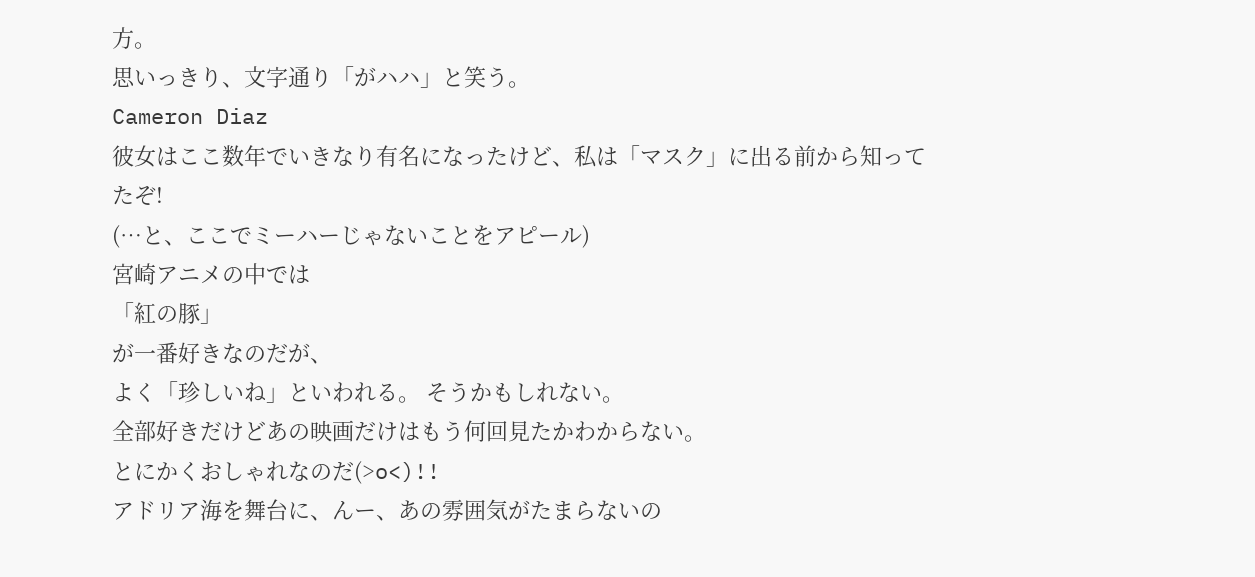方。
思いっきり、文字通り「がハハ」と笑う。
Cameron Diaz
彼女はここ数年でいきなり有名になったけど、私は「マスク」に出る前から知ってたぞ!
(…と、ここでミーハーじゃないことをアピール)
宮崎アニメの中では
「紅の豚」
が一番好きなのだが、
よく「珍しいね」といわれる。 そうかもしれない。
全部好きだけどあの映画だけはもう何回見たかわからない。
とにかくおしゃれなのだ(>o<)!!
アドリア海を舞台に、んー、あの雰囲気がたまらないの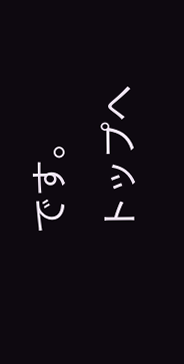です。
トップへ